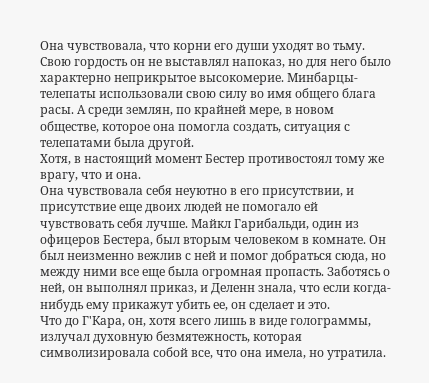Она чувствовала, что корни его души уходят во тьму. Свою гордость он не выставлял напоказ, но для него было характерно неприкрытое высокомерие. Минбарцы-телепаты использовали свою силу во имя общего блага расы. А среди землян, по крайней мере, в новом обществе, которое она помогла создать, ситуация с телепатами была другой.
Хотя, в настоящий момент Бестер противостоял тому же врагу, что и она.
Она чувствовала себя неуютно в его присутствии, и присутствие еще двоих людей не помогало ей чувствовать себя лучше. Майкл Гарибальди, один из офицеров Бестера, был вторым человеком в комнате. Он был неизменно вежлив с ней и помог добраться сюда, но между ними все еще была огромная пропасть. Заботясь о ней, он выполнял приказ, и Деленн знала, что если когда-нибудь ему прикажут убить ее, он сделает и это.
Что до Г'Кара, он, хотя всего лишь в виде голограммы, излучал духовную безмятежность, которая символизировала собой все, что она имела, но утратила.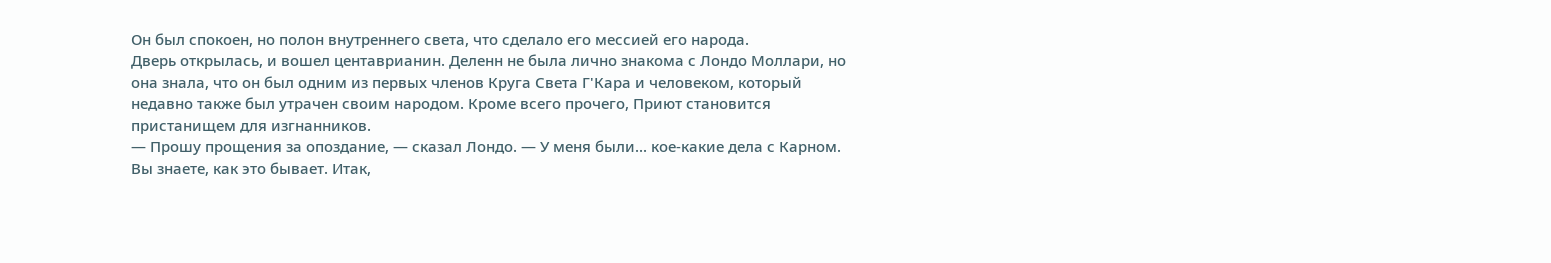Он был спокоен, но полон внутреннего света, что сделало его мессией его народа.
Дверь открылась, и вошел центаврианин. Деленн не была лично знакома с Лондо Моллари, но она знала, что он был одним из первых членов Круга Света Г'Кара и человеком, который недавно также был утрачен своим народом. Кроме всего прочего, Приют становится пристанищем для изгнанников.
— Прошу прощения за опоздание, — сказал Лондо. — У меня были... кое-какие дела с Карном. Вы знаете, как это бывает. Итак,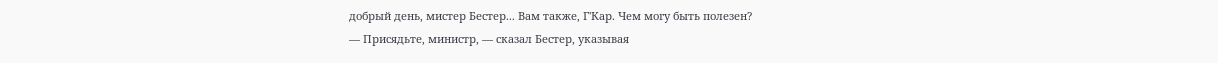добрый день, мистер Бестер... Вам также, Г'Кар. Чем могу быть полезен?
— Присядьте, министр, — сказал Бестер, указывая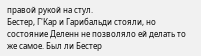правой рукой на стул.
Бестер, Г'Кар и Гарибальди стояли, но состояние Деленн не позволяло ей делать то же самое. Был ли Бестер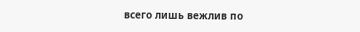всего лишь вежлив по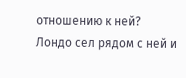отношению к ней? Лондо сел рядом с ней и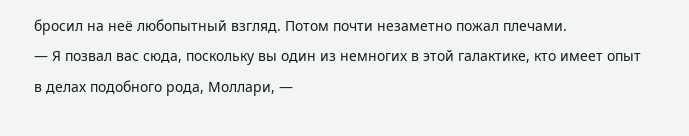бросил на неё любопытный взгляд. Потом почти незаметно пожал плечами.
— Я позвал вас сюда, поскольку вы один из немногих в этой галактике, кто имеет опыт в делах подобного рода, Моллари, —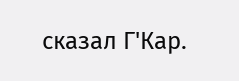сказал Г'Кар.